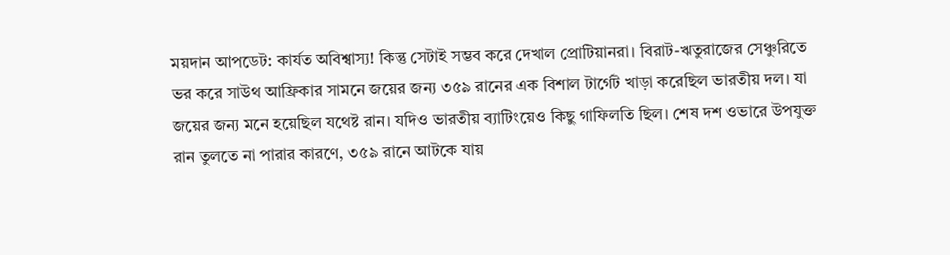ময়দান আপডেট: কার্যত অবিশ্বাস্য! কিন্তু সেটাই সম্ভব করে দেখাল প্রোটিয়ানরা। বিরাট-ঋতুরাজের সেঞ্চুরিতে ভর করে সাউথ আফ্রিকার সামনে জয়ের জন্য ৩৫৯ রানের এক বিশাল টার্গেট খাড়া করেছিল ভারতীয় দল। যা জয়ের জন্য মনে হয়েছিল যথেষ্ট রান। যদিও ভারতীয় ব্যাটিংয়েও কিছু গাফিলতি ছিল। শেষ দশ ওভারে উপযুক্ত রান তুলতে না পারার কারণে, ৩৫৯ রানে আটকে যায়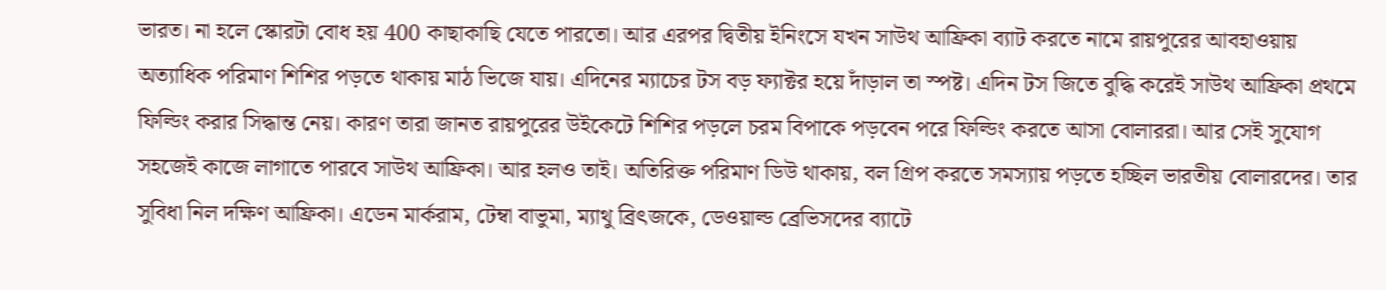ভারত। না হলে স্কোরটা বোধ হয় 400 কাছাকাছি যেতে পারতো। আর এরপর দ্বিতীয় ইনিংসে যখন সাউথ আফ্রিকা ব্যাট করতে নামে রায়পুরের আবহাওয়ায় অত্যাধিক পরিমাণ শিশির পড়তে থাকায় মাঠ ভিজে যায়। এদিনের ম্যাচের টস বড় ফ্যাক্টর হয়ে দাঁড়াল তা স্পষ্ট। এদিন টস জিতে বুদ্ধি করেই সাউথ আফ্রিকা প্রথমে ফিল্ডিং করার সিদ্ধান্ত নেয়। কারণ তারা জানত রায়পুরের উইকেটে শিশির পড়লে চরম বিপাকে পড়বেন পরে ফিল্ডিং করতে আসা বোলাররা। আর সেই সুযোগ সহজেই কাজে লাগাতে পারবে সাউথ আফ্রিকা। আর হলও তাই। অতিরিক্ত পরিমাণ ডিউ থাকায়, বল গ্রিপ করতে সমস্যায় পড়তে হচ্ছিল ভারতীয় বোলারদের। তার সুবিধা নিল দক্ষিণ আফ্রিকা। এডেন মার্করাম, টেম্বা বাভুমা, ম্যাথু ব্রিৎজকে, ডেওয়াল্ড ব্রেভিসদের ব্যাটে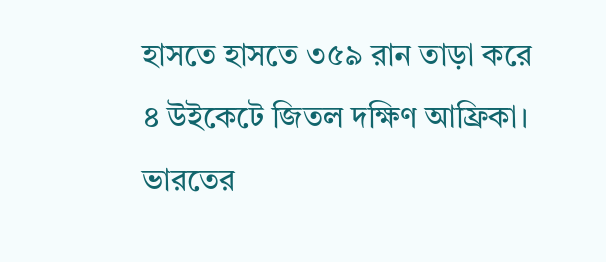হাসতে হাসতে ৩৫৯ রান তাড়া করে ৪ উইকেটে জিতল দক্ষিণ আফ্রিকা। ভারতের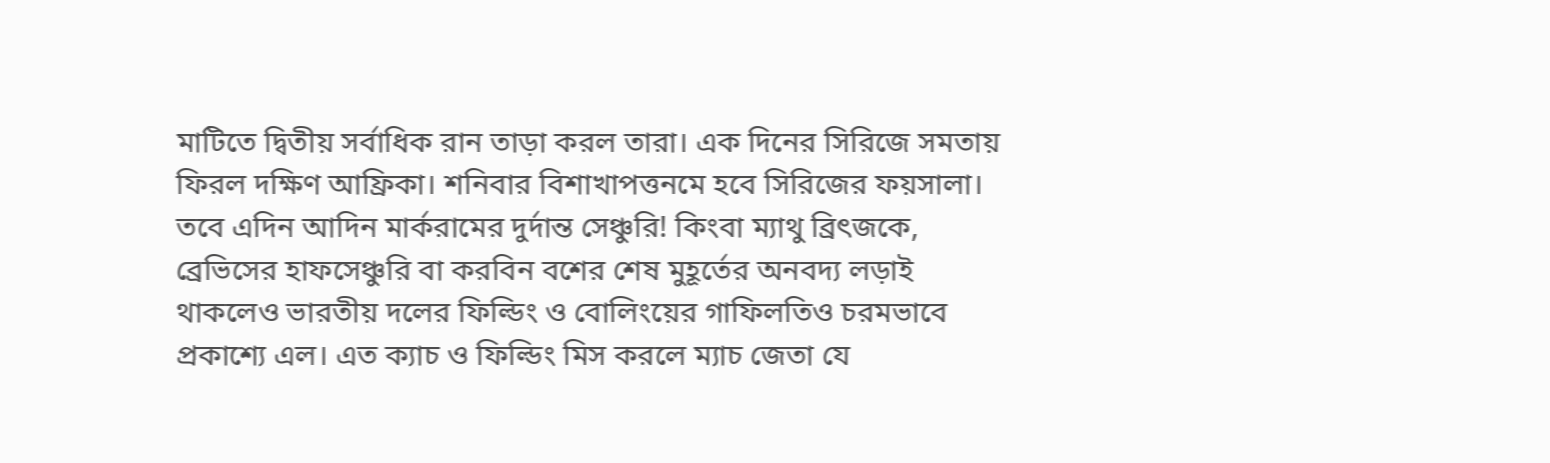মাটিতে দ্বিতীয় সর্বাধিক রান তাড়া করল তারা। এক দিনের সিরিজে সমতায় ফিরল দক্ষিণ আফ্রিকা। শনিবার বিশাখাপত্তনমে হবে সিরিজের ফয়সালা। তবে এদিন আদিন মার্করামের দুর্দান্ত সেঞ্চুরি! কিংবা ম্যাথু ব্রিৎজকে, ব্রেভিসের হাফসেঞ্চুরি বা করবিন বশের শেষ মুহূর্তের অনবদ্য লড়াই থাকলেও ভারতীয় দলের ফিল্ডিং ও বোলিংয়ের গাফিলতিও চরমভাবে প্রকাশ্যে এল। এত ক্যাচ ও ফিল্ডিং মিস করলে ম্যাচ জেতা যে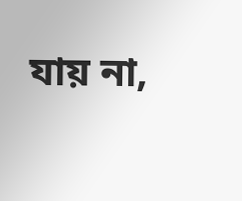যায় না,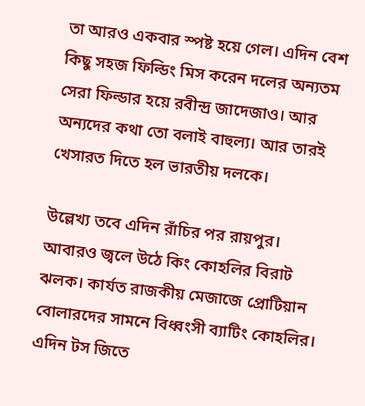তা আরও একবার স্পষ্ট হয়ে গেল। এদিন বেশ কিছু সহজ ফিল্ডিং মিস করেন দলের অন্যতম সেরা ফিল্ডার হয়ে রবীন্দ্র জাদেজাও। আর অন্যদের কথা তো বলাই বাহুল্য। আর তারই খেসারত দিতে হল ভারতীয় দলকে।

উল্লেখ্য তবে এদিন রাঁচির পর রায়পুর। আবারও জ্বলে উঠে কিং কোহলির বিরাট ঝলক। কার্যত রাজকীয় মেজাজে প্রোটিয়ান বোলারদের সামনে বিধ্বংসী ব্যাটিং কোহলির। এদিন টস জিতে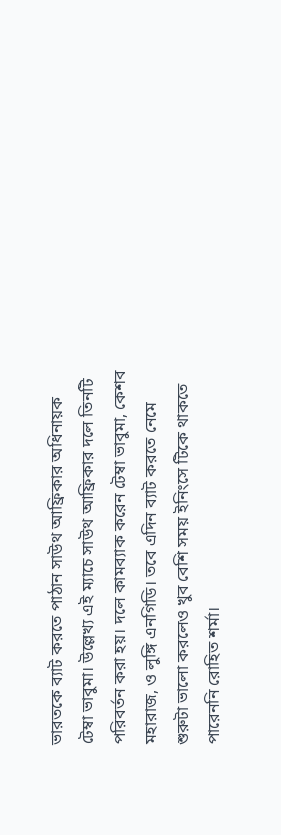ভারতকে ব্যাট করতে পাঠান সাউথ আফ্রিকার অধিনায়ক টেম্বা ভাবুমা। উল্লেখ্য এই ম্যাচে সাউথ আফ্রিকার দলে তিনটি পরিবর্তন করা হয়। দলে কামব্যাক করেন টেম্বা ভাবুমা, কেশব মহারাজ, ও লুঙ্গি এনগিডি। তবে এদিন ব্যাট করতে নেমে শুরুটা ভালো করলেও খুব বেশি সময় ইনিংসে টিকে থাকতে পারেননি রোহিত শর্মা।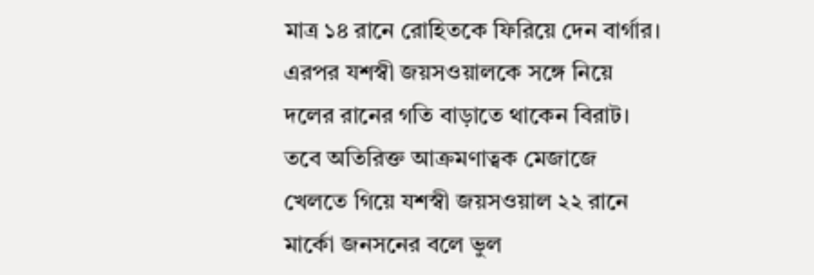মাত্র ১৪ রানে রোহিতকে ফিরিয়ে দেন বার্গার। এরপর যশস্বী জয়সওয়ালকে সঙ্গে নিয়ে দলের রানের গতি বাড়াতে থাকেন বিরাট। তবে অতিরিক্ত আক্রমণাত্বক মেজাজে খেলতে গিয়ে যশস্বী জয়সওয়াল ২২ রানে মার্কো জনসনের বলে ভুল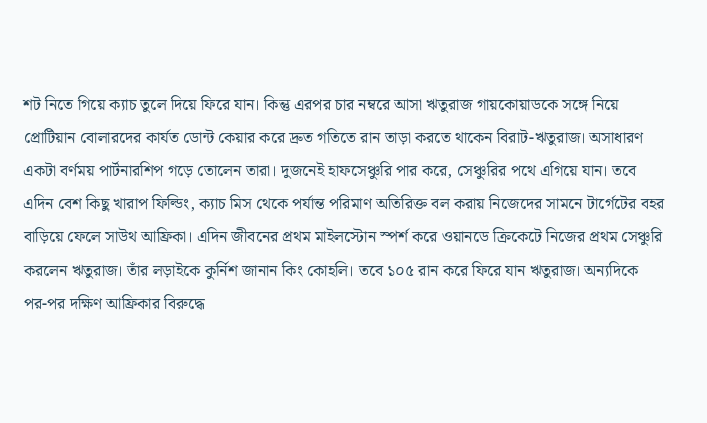শট নিতে গিয়ে ক্যাচ তুলে দিয়ে ফিরে যান। কিন্তু এরপর চার নম্বরে আসা ঋতুরাজ গায়কোয়াডকে সঙ্গে নিয়ে প্রোটিয়ান বোলারদের কার্যত ডোন্ট কেয়ার করে দ্রুত গতিতে রান তাড়া করতে থাকেন বিরাট-ঋতুরাজ। অসাধারণ একটা বর্ণময় পার্টনারশিপ গড়ে তোলেন তারা। দুজনেই হাফসেঞ্চুরি পার করে, সেঞ্চুরির পথে এগিয়ে যান। তবে এদিন বেশ কিছু খারাপ ফিল্ডিং, ক্যাচ মিস থেকে পর্যান্ত পরিমাণ অতিরিক্ত বল করায় নিজেদের সামনে টার্গেটের বহর বাড়িয়ে ফেলে সাউথ আফ্রিকা। এদিন জীবনের প্রথম মাইলস্টোন স্পর্শ করে ওয়ানডে ক্রিকেটে নিজের প্রথম সেঞ্চুরি করলেন ঋতুরাজ। তাঁর লড়াইকে কুর্নিশ জানান কিং কোহলি। তবে ১০৫ রান করে ফিরে যান ঋতুরাজ। অন্যদিকে পর-পর দক্ষিণ আফ্রিকার বিরুদ্ধে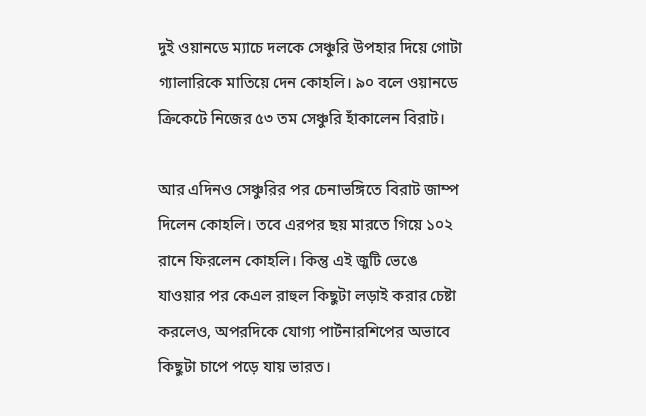দুই ওয়ানডে ম্যাচে দলকে সেঞ্চুরি উপহার দিয়ে গোটা গ্যালারিকে মাতিয়ে দেন কোহলি। ৯০ বলে ওয়ানডে ক্রিকেটে নিজের ৫৩ তম সেঞ্চুরি হাঁকালেন বিরাট।

আর এদিনও সেঞ্চুরির পর চেনাভঙ্গিতে বিরাট জাম্প দিলেন কোহলি। তবে এরপর ছয় মারতে গিয়ে ১০২ রানে ফিরলেন কোহলি। কিন্তু এই জুটি ভেঙে যাওয়ার পর কেএল রাহুল কিছুটা লড়াই করার চেষ্টা করলেও, অপরদিকে যোগ্য পার্টনারশিপের অভাবে কিছুটা চাপে পড়ে যায় ভারত।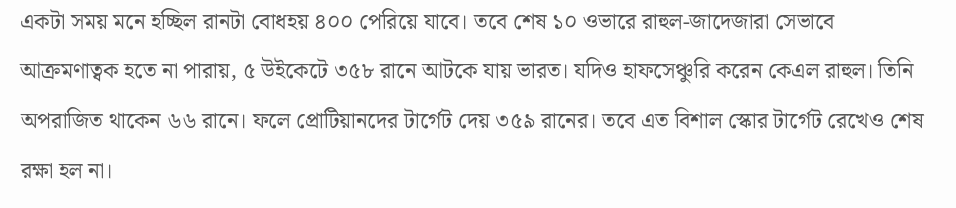একটা সময় মনে হচ্ছিল রানটা বোধহয় ৪০০ পেরিয়ে যাবে। তবে শেষ ১০ ওভারে রাহুল-জাদেজারা সেভাবে আক্রমণাত্বক হতে না পারায়, ৫ উইকেটে ৩৫৮ রানে আটকে যায় ভারত। যদিও হাফসেঞ্চুরি করেন কেএল রাহুল। তিনি অপরাজিত থাকেন ৬৬ রানে। ফলে প্রোটিয়ানদের টার্গেট দেয় ৩৫৯ রানের। তবে এত বিশাল স্কোর টার্গেট রেখেও শেষ রক্ষা হল না।